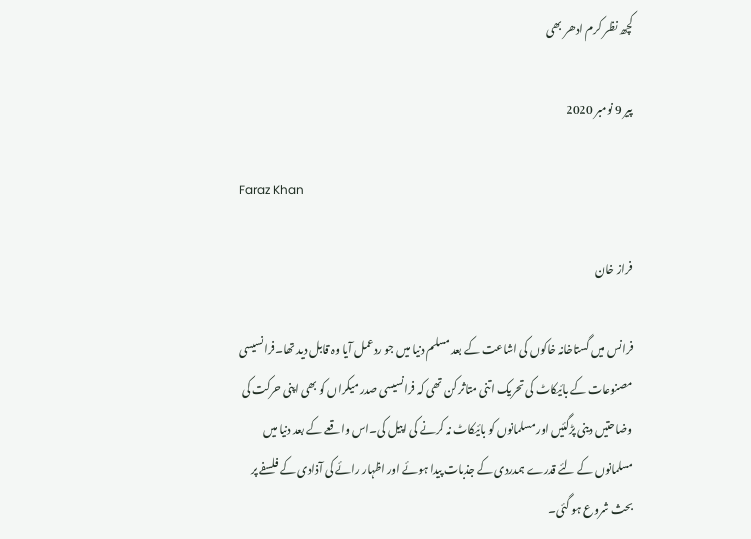کچھ نظر کرم ادھر بھی

پیر 9 نومبر 2020

Faraz Khan

فراز خان

فرانس میں گستاخانہ خاکوں کی اشاعت کے بعد مسلم دنیا میں جو ردعمل آیا وہ قابل دید تھا۔فرانسیسی مصنوعات کے بائیکاٹ کی تحریک اتنی متاثر کن تھی کہ فرانسیسی صدر میکراں کو بھی اپنی حرکت کی وضاحتیں دینی پڑگئیں اور مسلمانوں کو بائیکاٹ نہ کرنے کی اپیل کی۔اس واقعے کے بعد دنیا میں مسلمانوں کے لئے قدرے ہمدردی کے جذبات پیدا ہوئے اور اظہار رائے کی آذادی کے فلسفے پر بحث شروع ہو گئی۔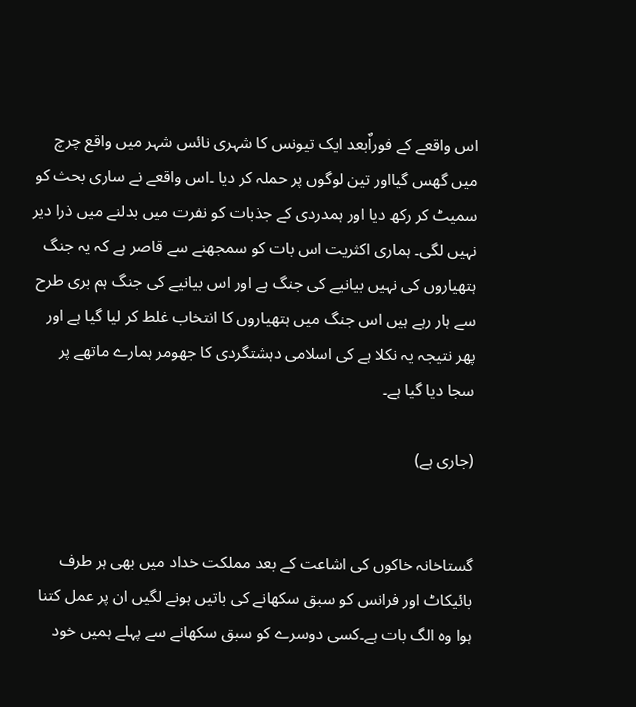اس واقعے کے فوراٌبعد ایک تیونس کا شہری نائس شہر میں واقع چرچ میں گھس گیااور تین لوگوں پر حملہ کر دیا ۔اس واقعے نے ساری بحث کو سمیٹ کر رکھ دیا اور ہمدردی کے جذبات کو نفرت میں بدلنے میں ذرا دیر نہیں لگی۔ ہماری اکثریت اس بات کو سمجھنے سے قاصر ہے کہ یہ جنگ ہتھیاروں کی نہیں بیانیے کی جنگ ہے اور اس بیانیے کی جنگ ہم بری طرح سے ہار رہے ہیں اس جنگ میں ہتھیاروں کا انتخاب غلط کر لیا گیا ہے اور پھر نتیجہ یہ نکلا ہے کی اسلامی دہشتگردی کا جھومر ہمارے ماتھے پر سجا دیا گیا ہے۔

(جاری ہے)


گستاخانہ خاکوں کی اشاعت کے بعد مملکت خداد میں بھی ہر طرف بائیکاٹ اور فرانس کو سبق سکھانے کی باتیں ہونے لگیں ان پر عمل کتنا ہوا وہ الگ بات ہے۔کسی دوسرے کو سبق سکھانے سے پہلے ہمیں خود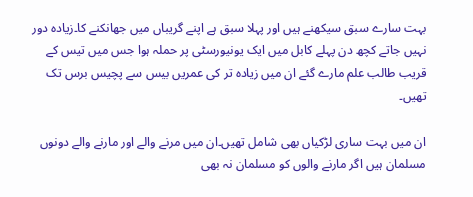بہت سارے سبق سیکھنے ہیں اور پہلا سبق ہے اپنے گریباں میں جھانکنے کا۔زیادہ دور نہیں جاتے کچھ دن پہلے کابل میں ایک یونیورسٹی پر حملہ ہوا جس میں تیس کے قریب طالب علم مارے گئے ان میں زیادہ تر کی عمریں بیس سے پچیس برس تک تھیں۔

ان میں بہت ساری لڑکیاں بھی شامل تھیں۔ان میں مرنے والے اور مارنے والے دونوں مسلمان ہیں اگر مارنے والوں کو مسلمان نہ بھی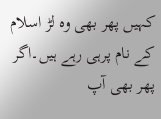کہیں پھر بھی وہ لڑ اسلام کے نام پرہی رہے ہیں۔اگر پھر بھی آپ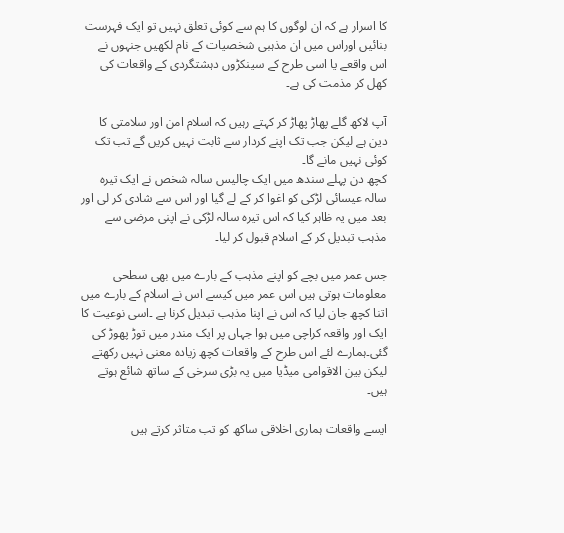کا اسرار ہے کہ ان لوگوں کا ہم سے کوئی تعلق نہیں تو ایک فہرست بنائیں اوراس میں ان مذہبی شخصیات کے نام لکھیں جنہوں نے اس واقعے یا اسی طرح کے سینکڑوں دہشتگردی کے واقعات کی کھل کر مذمت کی ہے۔

آپ لاکھ گلے پھاڑ پھاڑ کر کہتے رہیں کہ اسلام امن اور سلامتی کا دین ہے لیکن جب تک اپنے کردار سے ثابت نہیں کریں گے تب تک کوئی نہیں مانے گا۔
کچھ دن پہلے سندھ میں ایک چالیس سالہ شخص نے ایک تیرہ سالہ عیسائی لڑکی کو اغوا کر کے لے گیا اور اس سے شادی کر لی اور بعد میں یہ ظاہر کیا کہ اس تیرہ سالہ لڑکی نے اپنی مرضی سے مذہب تبدیل کر کے اسلام قبول کر لیا۔

جس عمر میں بچے کو اپنے مذہب کے بارے میں بھی سطحی معلومات ہوتی ہیں اس عمر میں کیسے اس نے اسلام کے بارے میں اتنا کچھ جان لیا کہ اس نے اپنا مذہب تبدیل کرنا ہے ۔اسی نوعیت کا ایک اور واقعہ کراچی میں ہوا جہاں پر ایک مندر میں توڑ پھوڑ کی گئی۔ہمارے لئے اس طرح کے واقعات کچھ زیادہ معنی نہیں رکھتے لیکن بین الاقوامی میڈیا میں یہ بڑی سرخی کے ساتھ شائع ہوتے ہیں۔

ایسے واقعات ہماری اخلاقی ساکھ کو تب متاثر کرتے ہیں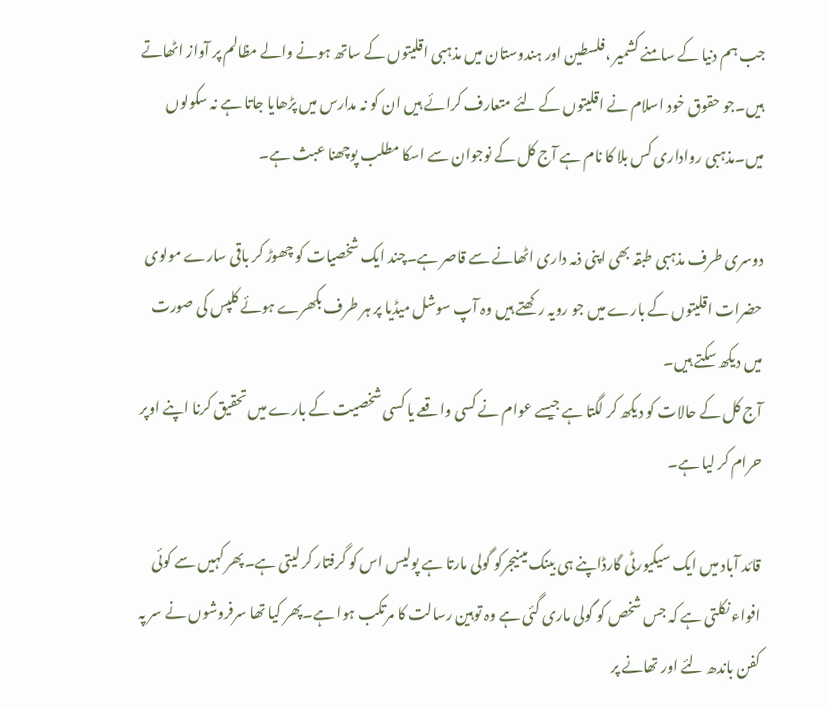جب ہم دنیا کے سامنے کشمیر ،فلسطین اور ہندوستان میں مذہبی اقلیتوں کے ساتھ ہونے والے مظالم پر آواز اٹھاتے ہیں۔جو حقوق خود اسلام نے اقلیتوں کے لئے متعارف کرائے ہیں ان کو نہ مدارس میں پڑھایا جاتا ہے نہ سکولوں میں۔مذہبی رواداری کس بلا کا نام ہے آج کل کے نوجوان سے اسکا مطلب پوچھنا عبث ہے۔

دوسری طرف مذہبی طبقہ بھی اپنی ذمہ داری اٹھانے سے قاصر ہے۔چند ایک شخصیات کو چھوڑ کر باقی سارے مولوی حضرات اقلیتوں کے بارے میں جو رویہ رکھتے ہیں وہ آپ سوشل میڈیا پر ہر طرف بکھرے ہوئے کلپس کی صورت میں دیکھ سکتے ہیں۔
آج کل کے حالات کو دیکھ کر لگتا ہے جیسے عوام نے کسی واقعے یا کسی شخصیت کے بارے میں تحقیق کرنا اپنے اوپر حرام کر لیا ہے۔

قائد آباد میں ایک سیکیورٹی گارڈاپنے ہی بینک مینیجرکو گولی مارتا ہے پولیس اس کو گرفتار کر لیتی ہے۔پھر کہیں سے کوئی افواء نکلتی ہے کہ جس شخص کو گولی ماری گئی ہے وہ توہین رسالت کا مرتکب ہوا ہے۔پھر کیا تھا سرفروشوں نے سر پہ کفن باندھ لئے اور تھانے پر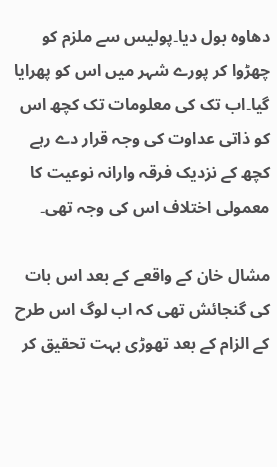دھاوہ بول دیا۔پولیس سے ملزم کو چھڑوا کر پورے شہر میں اس کو پھرایا گیا۔اب تک کی معلومات تک کچھ اس کو ذاتی عداوت کی وجہ قرار دے رہے کچھ کے نزدیک فرقہ وارانہ نوعیت کا معمولی اختلاف اس کی وجہ تھی۔

مشال خان کے واقعے کے بعد اس بات کی گنجائش تھی کہ اب لوگ اس طرح کے الزام کے بعد تھوڑی بہت تحقیق کر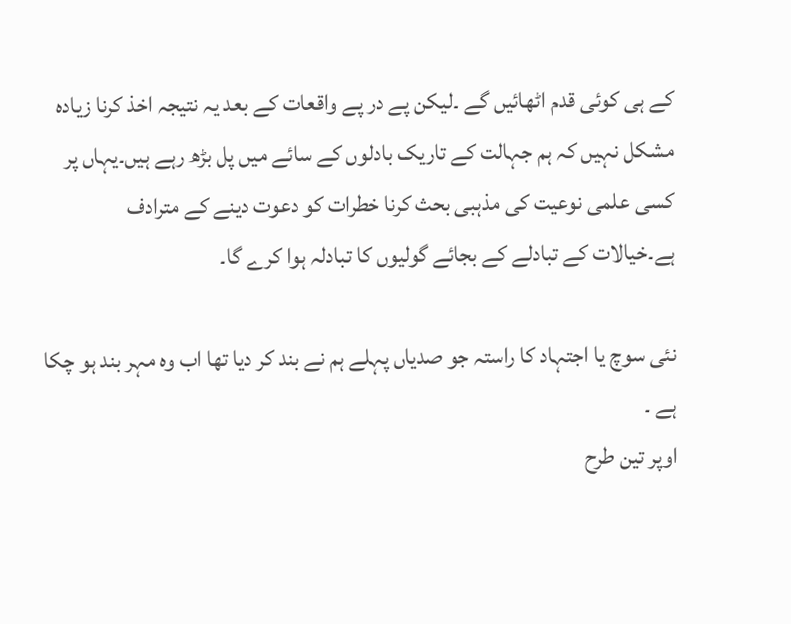کے ہی کوئی قدم اٹھائیں گے ۔لیکن پے در پے واقعات کے بعد یہ نتیجہ اخذ کرنا زیادہ مشکل نہیں کہ ہم جہالت کے تاریک بادلوں کے سائے میں پل بڑھ رہے ہیں۔یہاں پر کسی علمی نوعیت کی مذہبی بحث کرنا خطرات کو دعوت دینے کے مترادف ہے۔خیالات کے تبادلے کے بجائے گولیوں کا تبادلہ ہوا کرے گا۔

نئی سوچ یا اجتہاد کا راستہ جو صدیاں پہلے ہم نے بند کر دیا تھا اب وہ مہر بند ہو چکا ہے ۔
اوپر تین طرح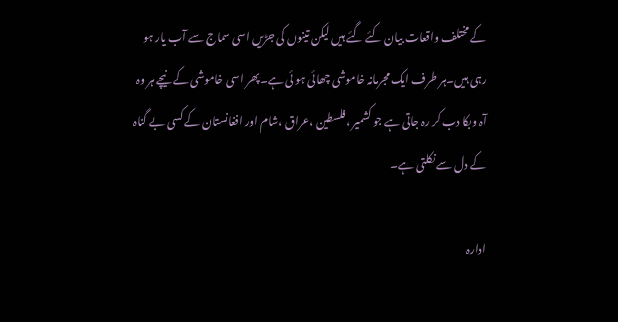کے مختلف واقعات بیان کئے گئے ہیں لیکن تینوں کی جڑیں اسی سماج سے آب یار ہو رہی ہیں۔ہر طرف ایک مجرمانہ خاموشی چھائی ہو ئی ہے۔پھر اسی خاموشی کے نیچے ہر وہ آہ وبکا دب کر رہ جاتی ہے جو کشمیر ،فلسطین ،عراق ،شام اور افغانستان کے کسی بے گناہ کے دل سے نکلتی ہے۔

ادارہ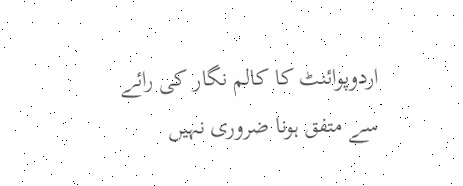اردوپوائنٹ کا کالم نگار کی رائے سے متفق ہونا ضروری نہیں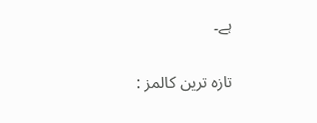ہے۔

تازہ ترین کالمز :